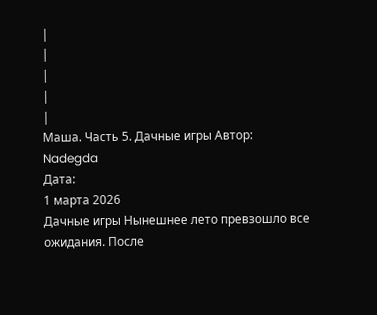|
|
|
|
|
Маша. Часть 5. Дачные игры Автор:
Nadegda
Дата:
1 марта 2026
Дачные игры Нынешнее лето превзошло все ожидания. После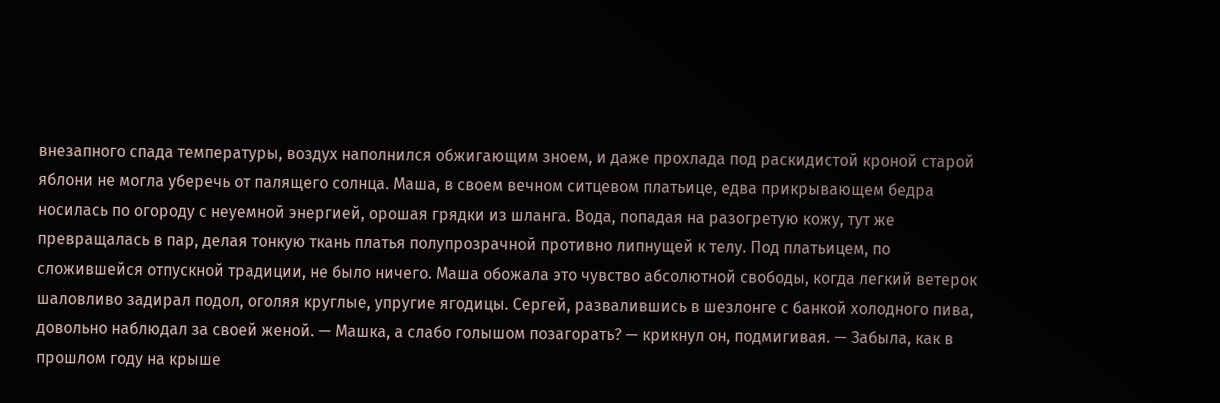внезапного спада температуры, воздух наполнился обжигающим зноем, и даже прохлада под раскидистой кроной старой яблони не могла уберечь от палящего солнца. Маша, в своем вечном ситцевом платьице, едва прикрывающем бедра носилась по огороду с неуемной энергией, орошая грядки из шланга. Вода, попадая на разогретую кожу, тут же превращалась в пар, делая тонкую ткань платья полупрозрачной противно липнущей к телу. Под платьицем, по сложившейся отпускной традиции, не было ничего. Маша обожала это чувство абсолютной свободы, когда легкий ветерок шаловливо задирал подол, оголяя круглые, упругие ягодицы. Сергей, развалившись в шезлонге с банкой холодного пива, довольно наблюдал за своей женой. — Машка, а слабо голышом позагорать? — крикнул он, подмигивая. — Забыла, как в прошлом году на крыше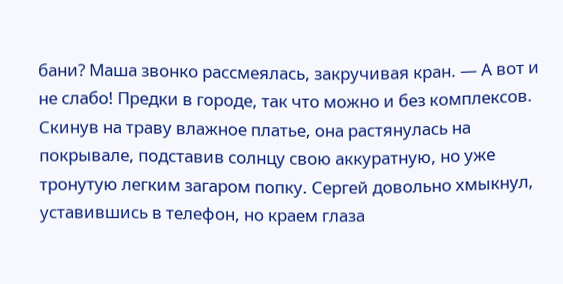бани? Маша звонко рассмеялась, закручивая кран. — А вот и не слабо! Предки в городе, так что можно и без комплексов. Скинув на траву влажное платье, она растянулась на покрывале, подставив солнцу свою аккуратную, но уже тронутую легким загаром попку. Сергей довольно хмыкнул, уставившись в телефон, но краем глаза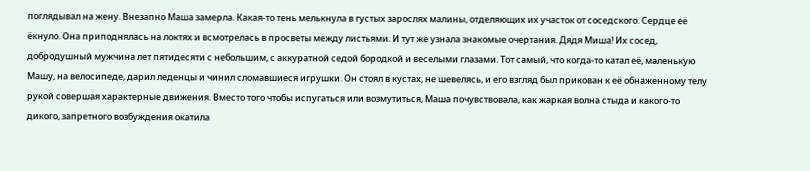поглядывал на жену. Внезапно Маша замерла. Какая-то тень мелькнула в густых зарослях малины, отделяющих их участок от соседского. Сердце её ёкнуло. Она приподнялась на локтях и всмотрелась в просветы между листьями. И тут же узнала знакомые очертания. Дядя Миша! Их сосед, добродушный мужчина лет пятидесяти с небольшим, с аккуратной седой бородкой и веселыми глазами. Тот самый, что когда-то катал её, маленькую Машу, на велосипеде, дарил леденцы и чинил сломавшиеся игрушки. Он стоял в кустах, не шевелясь, и его взгляд был прикован к её обнаженному телу рукой совершая характерные движения. Вместо того чтобы испугаться или возмутиться, Маша почувствовала, как жаркая волна стыда и какого-то дикого, запретного возбуждения окатила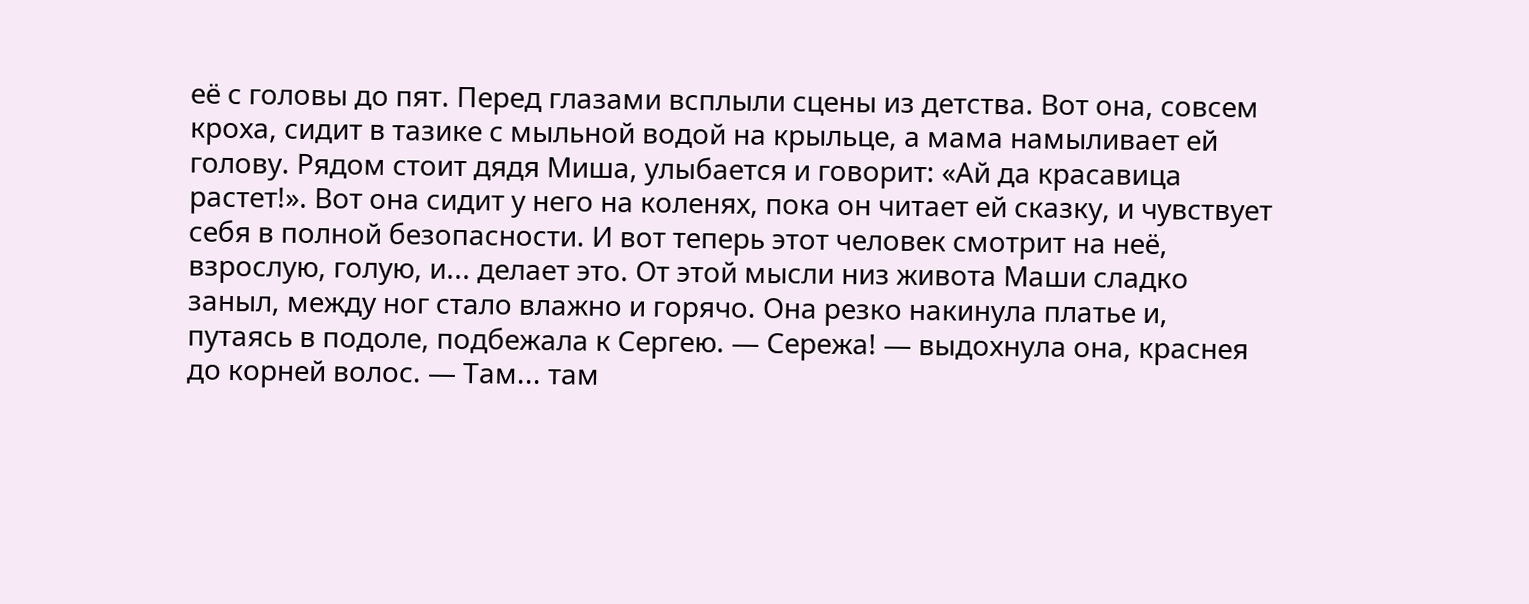её с головы до пят. Перед глазами всплыли сцены из детства. Вот она, совсем кроха, сидит в тазике с мыльной водой на крыльце, а мама намыливает ей голову. Рядом стоит дядя Миша, улыбается и говорит: «Ай да красавица растет!». Вот она сидит у него на коленях, пока он читает ей сказку, и чувствует себя в полной безопасности. И вот теперь этот человек смотрит на неё, взрослую, голую, и... делает это. От этой мысли низ живота Маши сладко заныл, между ног стало влажно и горячо. Она резко накинула платье и, путаясь в подоле, подбежала к Сергею. — Сережа! — выдохнула она, краснея до корней волос. — Там... там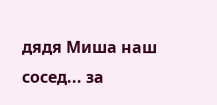дядя Миша наш сосед... за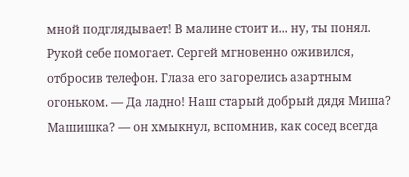мной подглядывает! В малине стоит и... ну, ты понял. Рукой себе помогает. Сергей мгновенно оживился, отбросив телефон. Глаза его загорелись азартным огоньком. — Да ладно! Наш старый добрый дядя Миша? Машишка? — он хмыкнул, вспомнив, как сосед всегда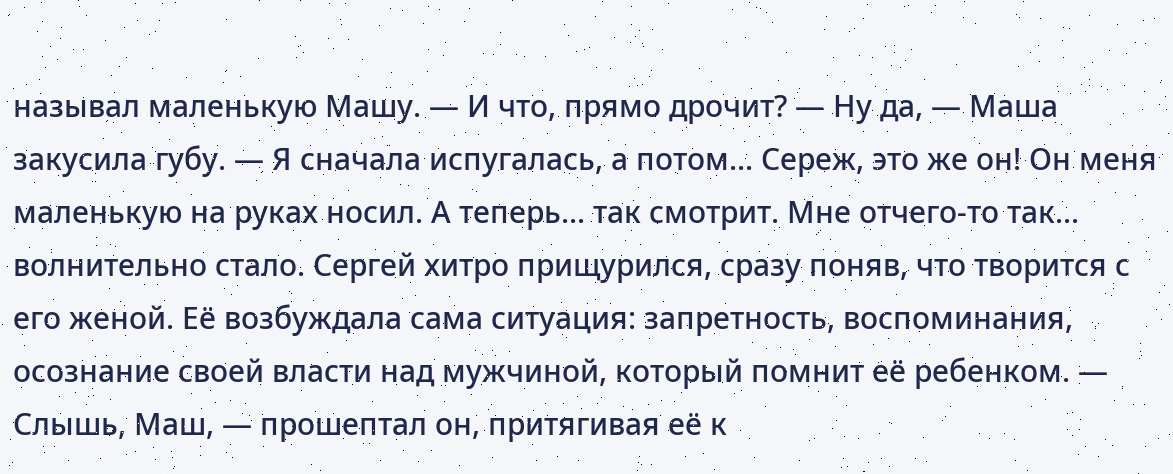называл маленькую Машу. — И что, прямо дрочит? — Ну да, — Маша закусила губу. — Я сначала испугалась, а потом... Сереж, это же он! Он меня маленькую на руках носил. А теперь... так смотрит. Мне отчего-то так... волнительно стало. Сергей хитро прищурился, сразу поняв, что творится с его женой. Её возбуждала сама ситуация: запретность, воспоминания, осознание своей власти над мужчиной, который помнит её ребенком. — Слышь, Маш, — прошептал он, притягивая её к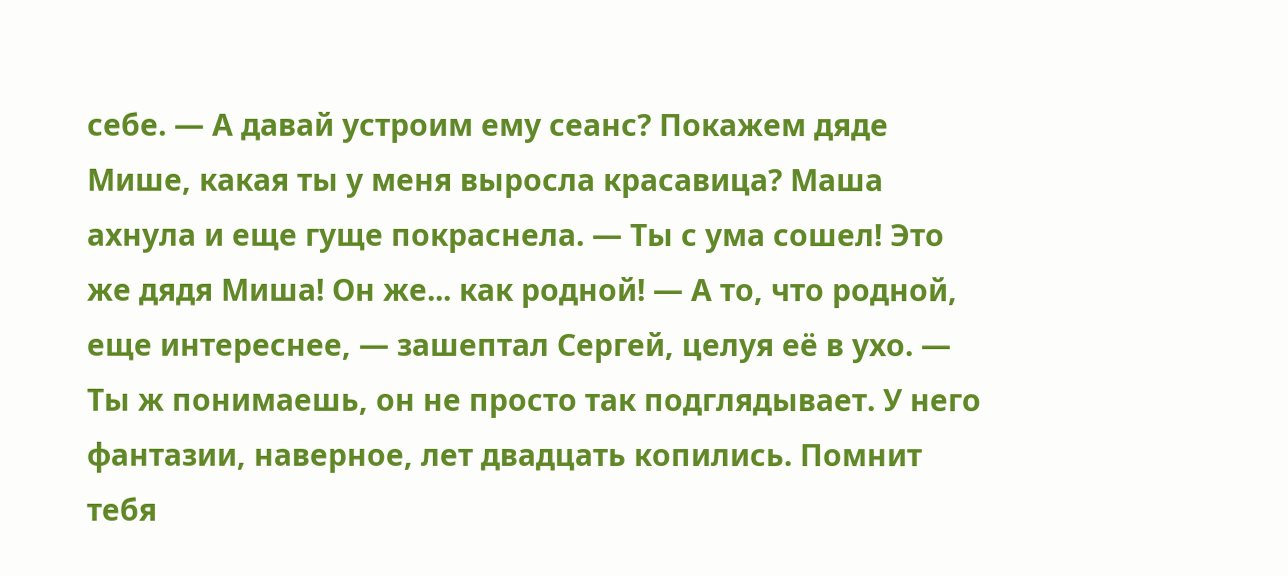себе. — А давай устроим ему сеанс? Покажем дяде Мише, какая ты у меня выросла красавица? Маша ахнула и еще гуще покраснела. — Ты с ума сошел! Это же дядя Миша! Он же... как родной! — А то, что родной, еще интереснее, — зашептал Сергей, целуя её в ухо. — Ты ж понимаешь, он не просто так подглядывает. У него фантазии, наверное, лет двадцать копились. Помнит тебя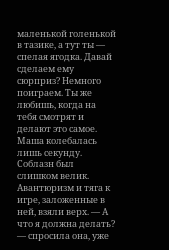маленькой голенькой в тазике, а тут ты — спелая ягодка. Давай сделаем ему сюрприз? Немного поиграем. Ты же любишь, когда на тебя смотрят и делают это самое. Маша колебалась лишь секунду. Соблазн был слишком велик. Авантюризм и тяга к игре, заложенные в ней, взяли верх. — А что я должна делать? — спросила она, уже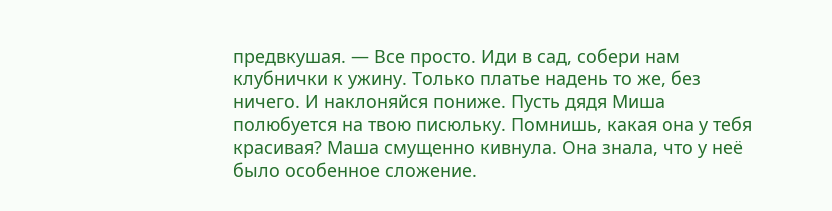предвкушая. — Все просто. Иди в сад, собери нам клубнички к ужину. Только платье надень то же, без ничего. И наклоняйся пониже. Пусть дядя Миша полюбуется на твою писюльку. Помнишь, какая она у тебя красивая? Маша смущенно кивнула. Она знала, что у неё было особенное сложение.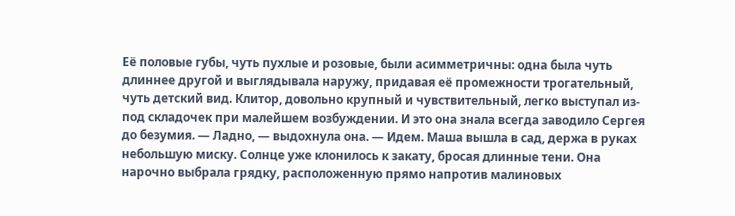Её половые губы, чуть пухлые и розовые, были асимметричны: одна была чуть длиннее другой и выглядывала наружу, придавая её промежности трогательный, чуть детский вид. Клитор, довольно крупный и чувствительный, легко выступал из-под складочек при малейшем возбуждении. И это она знала всегда заводило Сергея до безумия. — Ладно, — выдохнула она. — Идем. Маша вышла в сад, держа в руках небольшую миску. Солнце уже клонилось к закату, бросая длинные тени. Она нарочно выбрала грядку, расположенную прямо напротив малиновых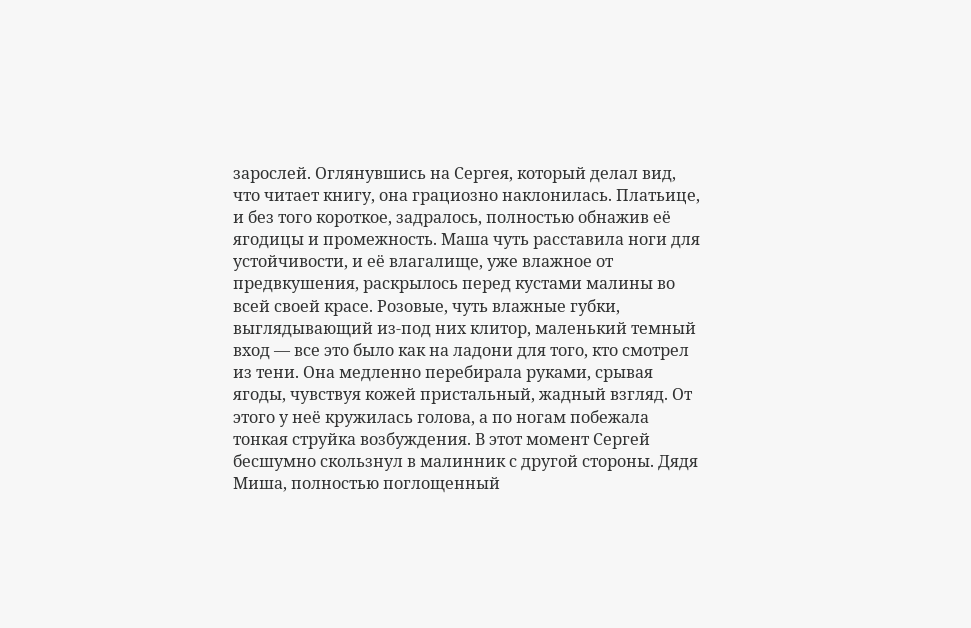зарослей. Оглянувшись на Сергея, который делал вид, что читает книгу, она грациозно наклонилась. Платьице, и без того короткое, задралось, полностью обнажив её ягодицы и промежность. Маша чуть расставила ноги для устойчивости, и её влагалище, уже влажное от предвкушения, раскрылось перед кустами малины во всей своей красе. Розовые, чуть влажные губки, выглядывающий из-под них клитор, маленький темный вход — все это было как на ладони для того, кто смотрел из тени. Она медленно перебирала руками, срывая ягоды, чувствуя кожей пристальный, жадный взгляд. От этого у неё кружилась голова, а по ногам побежала тонкая струйка возбуждения. В этот момент Сергей бесшумно скользнул в малинник с другой стороны. Дядя Миша, полностью поглощенный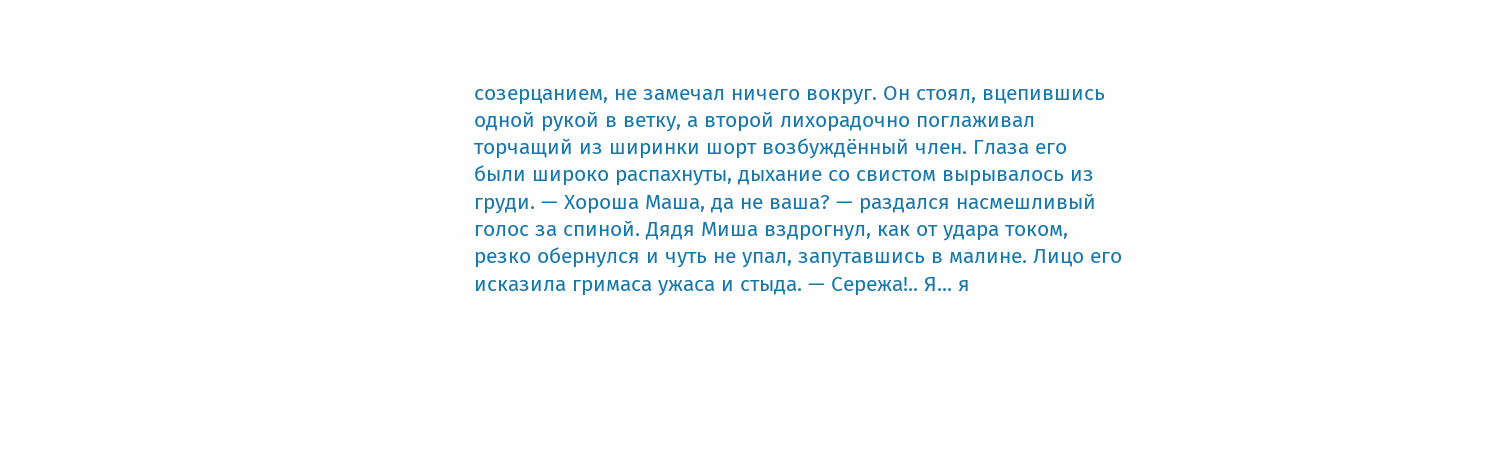созерцанием, не замечал ничего вокруг. Он стоял, вцепившись одной рукой в ветку, а второй лихорадочно поглаживал торчащий из ширинки шорт возбуждённый член. Глаза его были широко распахнуты, дыхание со свистом вырывалось из груди. — Хороша Маша, да не ваша? — раздался насмешливый голос за спиной. Дядя Миша вздрогнул, как от удара током, резко обернулся и чуть не упал, запутавшись в малине. Лицо его исказила гримаса ужаса и стыда. — Сережа!.. Я... я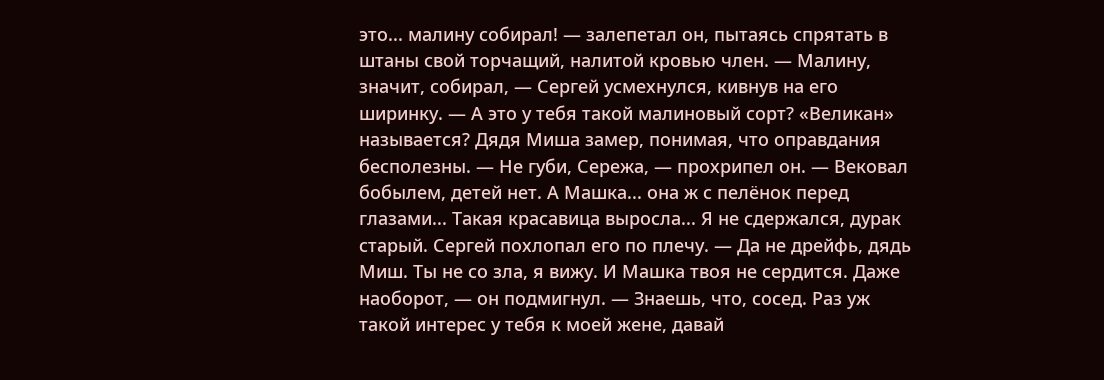это... малину собирал! — залепетал он, пытаясь спрятать в штаны свой торчащий, налитой кровью член. — Малину, значит, собирал, — Сергей усмехнулся, кивнув на его ширинку. — А это у тебя такой малиновый сорт? «Великан» называется? Дядя Миша замер, понимая, что оправдания бесполезны. — Не губи, Сережа, — прохрипел он. — Вековал бобылем, детей нет. А Машка... она ж с пелёнок перед глазами... Такая красавица выросла... Я не сдержался, дурак старый. Сергей похлопал его по плечу. — Да не дрейфь, дядь Миш. Ты не со зла, я вижу. И Машка твоя не сердится. Даже наоборот, — он подмигнул. — Знаешь, что, сосед. Раз уж такой интерес у тебя к моей жене, давай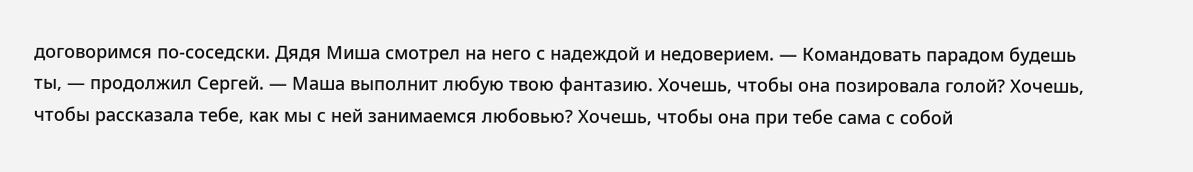договоримся по-соседски. Дядя Миша смотрел на него с надеждой и недоверием. — Командовать парадом будешь ты, — продолжил Сергей. — Маша выполнит любую твою фантазию. Хочешь, чтобы она позировала голой? Хочешь, чтобы рассказала тебе, как мы с ней занимаемся любовью? Хочешь, чтобы она при тебе сама с собой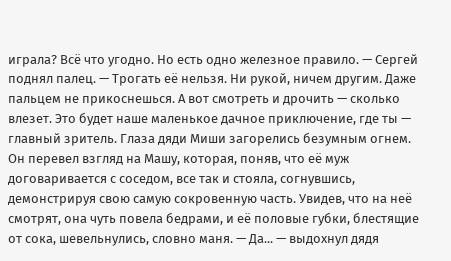играла? Всё что угодно. Но есть одно железное правило. — Сергей поднял палец. — Трогать её нельзя. Ни рукой, ничем другим. Даже пальцем не прикоснешься. А вот смотреть и дрочить — сколько влезет. Это будет наше маленькое дачное приключение, где ты — главный зритель. Глаза дяди Миши загорелись безумным огнем. Он перевел взгляд на Машу, которая, поняв, что её муж договаривается с соседом, все так и стояла, согнувшись, демонстрируя свою самую сокровенную часть. Увидев, что на неё смотрят, она чуть повела бедрами, и её половые губки, блестящие от сока, шевельнулись, словно маня. — Да... — выдохнул дядя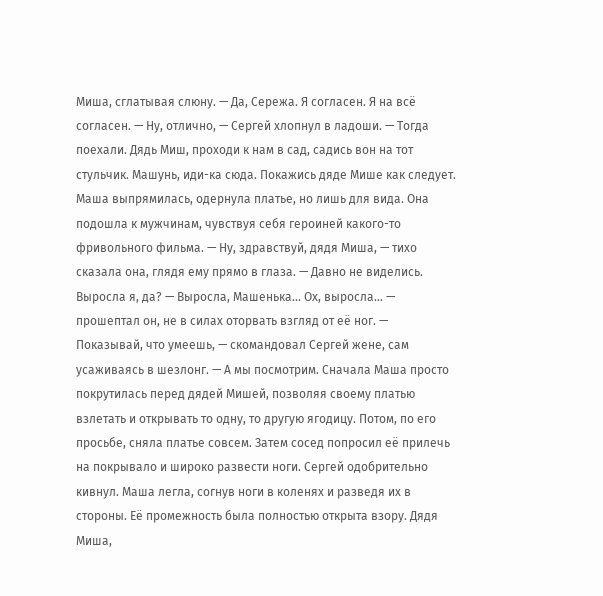Миша, сглатывая слюну. — Да, Сережа. Я согласен. Я на всё согласен. — Ну, отлично, — Сергей хлопнул в ладоши. — Тогда поехали. Дядь Миш, проходи к нам в сад, садись вон на тот стульчик. Машунь, иди-ка сюда. Покажись дяде Мише как следует. Маша выпрямилась, одернула платье, но лишь для вида. Она подошла к мужчинам, чувствуя себя героиней какого-то фривольного фильма. — Ну, здравствуй, дядя Миша, — тихо сказала она, глядя ему прямо в глаза. — Давно не виделись. Выросла я, да? — Выросла, Машенька... Ох, выросла... — прошептал он, не в силах оторвать взгляд от её ног. — Показывай, что умеешь, — скомандовал Сергей жене, сам усаживаясь в шезлонг. — А мы посмотрим. Сначала Маша просто покрутилась перед дядей Мишей, позволяя своему платью взлетать и открывать то одну, то другую ягодицу. Потом, по его просьбе, сняла платье совсем. Затем сосед попросил её прилечь на покрывало и широко развести ноги. Сергей одобрительно кивнул. Маша легла, согнув ноги в коленях и разведя их в стороны. Её промежность была полностью открыта взору. Дядя Миша,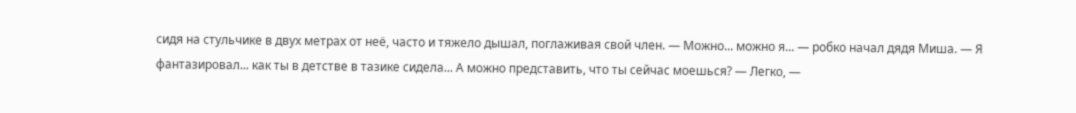сидя на стульчике в двух метрах от неё, часто и тяжело дышал, поглаживая свой член. — Можно... можно я... — робко начал дядя Миша. — Я фантазировал... как ты в детстве в тазике сидела... А можно представить, что ты сейчас моешься? — Легко, —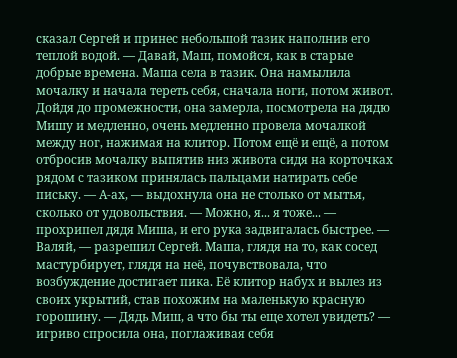сказал Сергей и принес небольшой тазик наполнив его теплой водой. — Давай, Маш, помойся, как в старые добрые времена. Маша села в тазик. Она намылила мочалку и начала тереть себя, сначала ноги, потом живот. Дойдя до промежности, она замерла, посмотрела на дядю Мишу и медленно, очень медленно провела мочалкой между ног, нажимая на клитор. Потом ещё и ещё, а потом отбросив мочалку выпятив низ живота сидя на корточках рядом с тазиком принялась пальцами натирать себе письку. — А-ах, — выдохнула она не столько от мытья, сколько от удовольствия. — Можно, я... я тоже... — прохрипел дядя Миша, и его рука задвигалась быстрее. — Валяй, — разрешил Сергей. Маша, глядя на то, как сосед мастурбирует, глядя на неё, почувствовала, что возбуждение достигает пика. Её клитор набух и вылез из своих укрытий, став похожим на маленькую красную горошину. — Дядь Миш, а что бы ты еще хотел увидеть? — игриво спросила она, поглаживая себя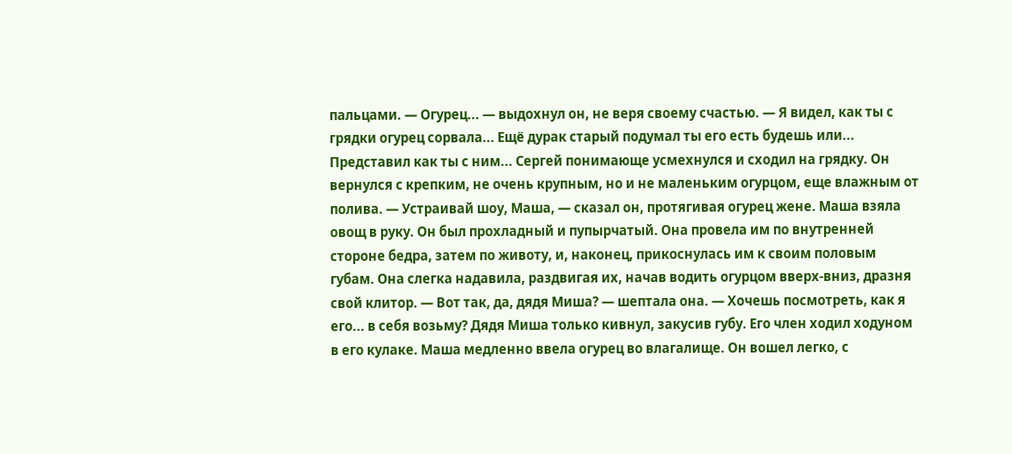пальцами. — Огурец... — выдохнул он, не веря своему счастью. — Я видел, как ты с грядки огурец сорвала... Ещё дурак старый подумал ты его есть будешь или... Представил как ты с ним... Сергей понимающе усмехнулся и сходил на грядку. Он вернулся с крепким, не очень крупным, но и не маленьким огурцом, еще влажным от полива. — Устраивай шоу, Маша, — сказал он, протягивая огурец жене. Маша взяла овощ в руку. Он был прохладный и пупырчатый. Она провела им по внутренней стороне бедра, затем по животу, и, наконец, прикоснулась им к своим половым губам. Она слегка надавила, раздвигая их, начав водить огурцом вверх-вниз, дразня свой клитор. — Вот так, да, дядя Миша? — шептала она. — Хочешь посмотреть, как я его... в себя возьму? Дядя Миша только кивнул, закусив губу. Его член ходил ходуном в его кулаке. Маша медленно ввела огурец во влагалище. Он вошел легко, с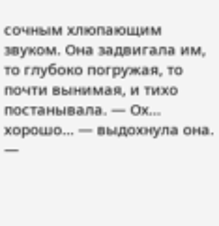сочным хлюпающим звуком. Она задвигала им, то глубоко погружая, то почти вынимая, и тихо постанывала. — Ох... хорошо... — выдохнула она. —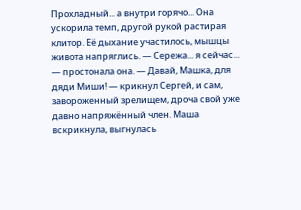Прохладный... а внутри горячо... Она ускорила темп, другой рукой растирая клитор. Её дыхание участилось, мышцы живота напряглись. — Сережа... я сейчас... — простонала она. — Давай, Машка, для дяди Миши! — крикнул Сергей, и сам, завороженный зрелищем, дроча свой уже давно напряжённый член. Маша вскрикнула, выгнулась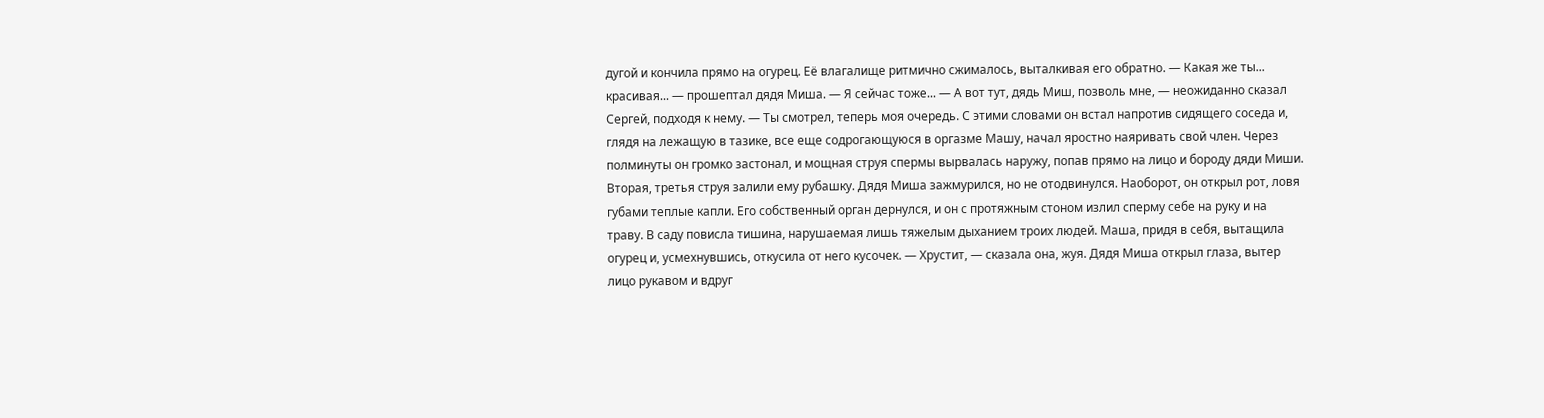дугой и кончила прямо на огурец. Её влагалище ритмично сжималось, выталкивая его обратно. — Какая же ты... красивая... — прошептал дядя Миша. — Я сейчас тоже... — А вот тут, дядь Миш, позволь мне, — неожиданно сказал Сергей, подходя к нему. — Ты смотрел, теперь моя очередь. С этими словами он встал напротив сидящего соседа и, глядя на лежащую в тазике, все еще содрогающуюся в оргазме Машу, начал яростно наяривать свой член. Через полминуты он громко застонал, и мощная струя спермы вырвалась наружу, попав прямо на лицо и бороду дяди Миши. Вторая, третья струя залили ему рубашку. Дядя Миша зажмурился, но не отодвинулся. Наоборот, он открыл рот, ловя губами теплые капли. Его собственный орган дернулся, и он с протяжным стоном излил сперму себе на руку и на траву. В саду повисла тишина, нарушаемая лишь тяжелым дыханием троих людей. Маша, придя в себя, вытащила огурец и, усмехнувшись, откусила от него кусочек. — Хрустит, — сказала она, жуя. Дядя Миша открыл глаза, вытер лицо рукавом и вдруг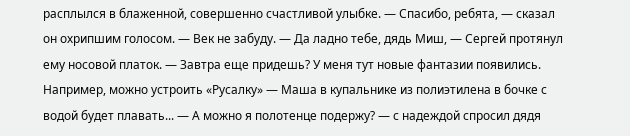расплылся в блаженной, совершенно счастливой улыбке. — Спасибо, ребята, — сказал он охрипшим голосом. — Век не забуду. — Да ладно тебе, дядь Миш, — Сергей протянул ему носовой платок. — Завтра еще придешь? У меня тут новые фантазии появились. Например, можно устроить «Русалку» — Маша в купальнике из полиэтилена в бочке с водой будет плавать... — А можно я полотенце подержу? — с надеждой спросил дядя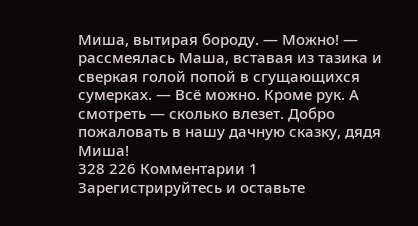Миша, вытирая бороду. — Можно! — рассмеялась Маша, вставая из тазика и сверкая голой попой в сгущающихся сумерках. — Всё можно. Кроме рук. А смотреть — сколько влезет. Добро пожаловать в нашу дачную сказку, дядя Миша!
328 226 Комментарии 1
Зарегистрируйтесь и оставьте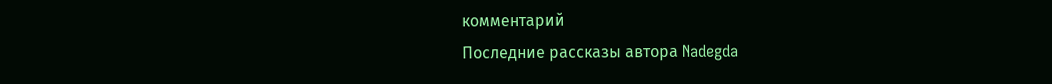комментарий
Последние рассказы автора Nadegda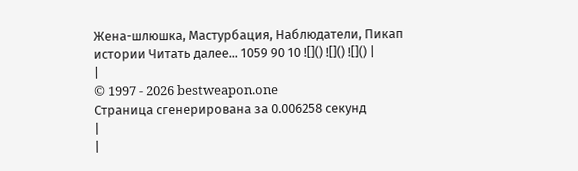Жена-шлюшка, Мастурбация, Наблюдатели, Пикап истории Читать далее... 1059 90 10 ![]() ![]() ![]() |
|
© 1997 - 2026 bestweapon.one
Страница сгенерирована за 0.006258 секунд
|
|